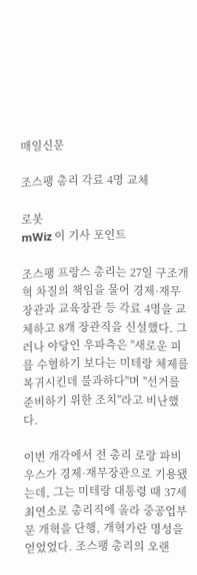매일신문

조스팽 총리 각료 4명 교체

로봇
mWiz 이 기사 포인트

조스팽 프랑스 총리는 27일 구조개혁 차질의 책임을 물어 경제·재무장관과 교육장관 등 각료 4명을 교체하고 8개 장관직을 신설했다. 그러나 야당인 우파측은 "새로운 피를 수혈하기 보다는 미테랑 체제를 복귀시킨데 불과하다"며 "선거를 준비하기 위한 조치"라고 비난했다.

이번 개각에서 전 총리 로랑 파비우스가 경제·재무장관으로 기용됐는데, 그는 미테랑 대통령 때 37세 최연소로 총리직에 올라 중공업부문 개혁을 단행, 개혁가란 명성을 얻었었다. 조스팽 총리의 오랜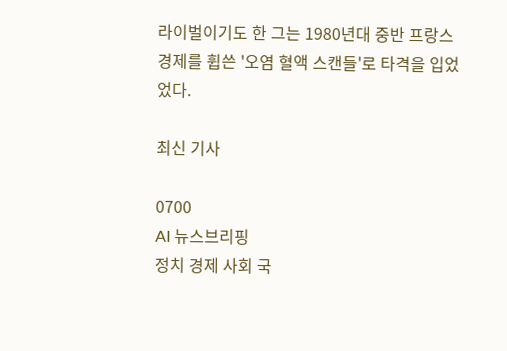라이벌이기도 한 그는 1980년대 중반 프랑스 경제를 휩쓴 '오염 혈액 스캔들'로 타격을 입었었다.

최신 기사

0700
AI 뉴스브리핑
정치 경제 사회 국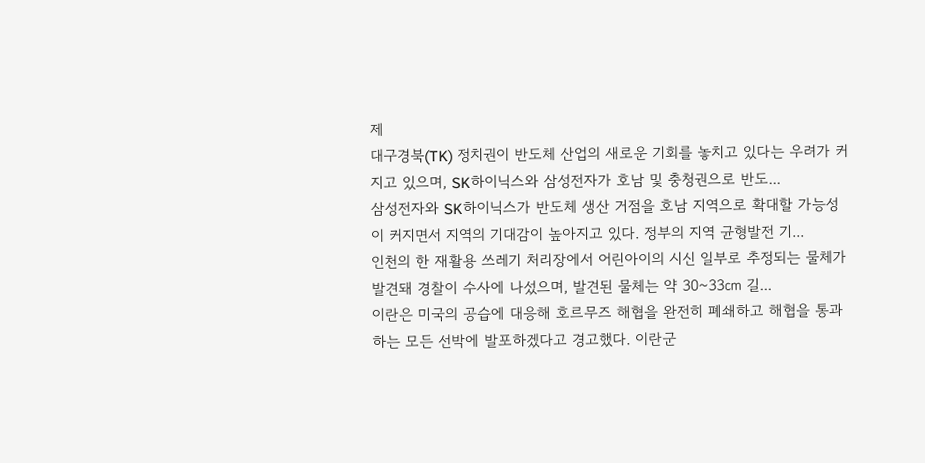제
대구경북(TK) 정치권이 반도체 산업의 새로운 기회를 놓치고 있다는 우려가 커지고 있으며, SK하이닉스와 삼성전자가 호남 및 충청권으로 반도...
삼성전자와 SK하이닉스가 반도체 생산 거점을 호남 지역으로 확대할 가능성이 커지면서 지역의 기대감이 높아지고 있다. 정부의 지역 균형발전 기...
인천의 한 재활용 쓰레기 처리장에서 어린아이의 시신 일부로 추정되는 물체가 발견돼 경찰이 수사에 나섰으며, 발견된 물체는 약 30~33㎝ 길...
이란은 미국의 공습에 대응해 호르무즈 해협을 완전히 폐쇄하고 해협을 통과하는 모든 선박에 발포하겠다고 경고했다. 이란군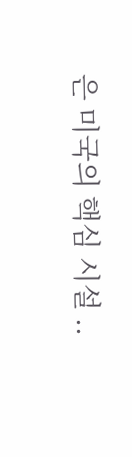은 미국의 핵심 시설 ..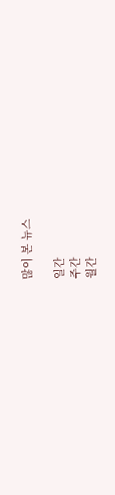많이 본 뉴스

일간
주간
월간